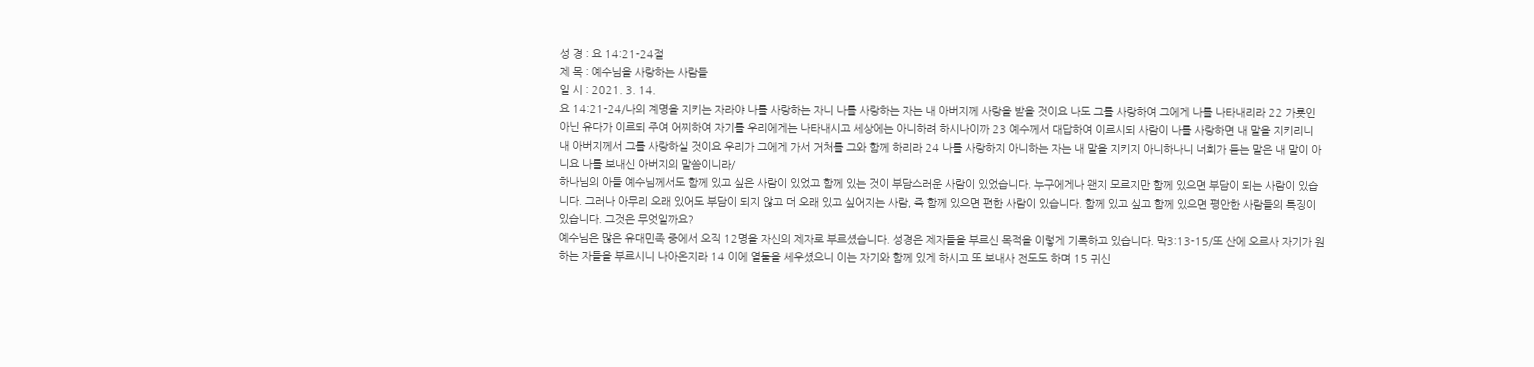성 경 : 요 14:21-24절
제 목 : 예수님을 사랑하는 사람들
일 시 : 2021. 3. 14.
요 14:21-24/나의 계명을 지키는 자라야 나를 사랑하는 자니 나를 사랑하는 자는 내 아버지께 사랑을 받을 것이요 나도 그를 사랑하여 그에게 나를 나타내리라 22 가룟인 아닌 유다가 이르되 주여 어찌하여 자기를 우리에게는 나타내시고 세상에는 아니하려 하시나이까 23 예수께서 대답하여 이르시되 사람이 나를 사랑하면 내 말을 지키리니 내 아버지께서 그를 사랑하실 것이요 우리가 그에게 가서 거처를 그와 함께 하리라 24 나를 사랑하지 아니하는 자는 내 말을 지키지 아니하나니 너희가 듣는 말은 내 말이 아니요 나를 보내신 아버지의 말씀이니라/
하나님의 아들 예수님께서도 함께 있고 싶은 사람이 있었고 함께 있는 것이 부담스러운 사람이 있었습니다. 누구에게나 왠지 모르지만 함께 있으면 부담이 되는 사람이 있습니다. 그러나 아무리 오래 있어도 부담이 되지 않고 더 오래 있고 싶어지는 사람, 즉 함께 있으면 편한 사람이 있습니다. 함께 있고 싶고 함께 있으면 평안한 사람들의 특징이 있습니다. 그것은 무엇일까요?
예수님은 많은 유대민족 중에서 오직 12명을 자신의 제자로 부르셨습니다. 성경은 제자들을 부르신 목적을 이렇게 기록하고 있습니다. 막3:13-15/또 산에 오르사 자기가 원하는 자들을 부르시니 나아온지라 14 이에 열둘을 세우셨으니 이는 자기와 함께 있게 하시고 또 보내사 전도도 하며 15 귀신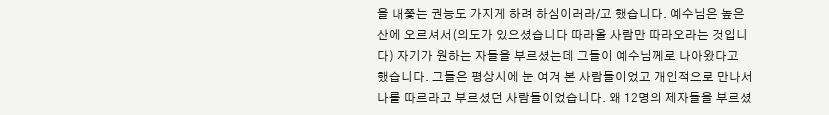을 내쫓는 권능도 가지게 하려 하심이러라/고 했습니다. 예수님은 높은 산에 오르셔서(의도가 있으셨습니다 따라올 사람만 따라오라는 것입니다) 자기가 원하는 자들을 부르셨는데 그들이 예수님께로 나아왔다고 했습니다. 그들은 평상시에 눈 여겨 본 사람들이었고 개인적으로 만나서 나를 따르라고 부르셨던 사람들이었습니다. 왜 12명의 제자들을 부르셨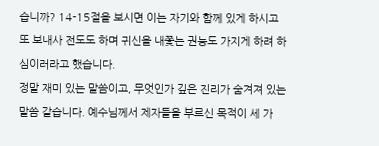습니까? 14-15절을 보시면 이는 자기와 함께 있게 하시고 또 보내사 전도도 하며 귀신을 내쫓는 권능도 가지게 하려 하심이러라고 했습니다.
정말 재미 있는 말씀이고, 무엇인가 깊은 진리가 숨겨져 있는 말씀 같습니다. 예수님께서 제자들을 부르신 목적이 세 가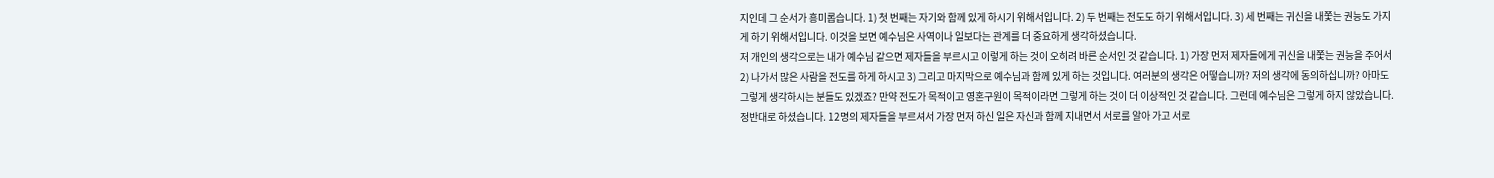지인데 그 순서가 흥미롭습니다. 1) 첫 번째는 자기와 함께 있게 하시기 위해서입니다. 2) 두 번째는 전도도 하기 위해서입니다. 3) 세 번째는 귀신을 내쫓는 권능도 가지게 하기 위해서입니다. 이것을 보면 예수님은 사역이나 일보다는 관계를 더 중요하게 생각하셨습니다.
저 개인의 생각으로는 내가 예수님 같으면 제자들을 부르시고 이렇게 하는 것이 오히려 바른 순서인 것 같습니다. 1) 가장 먼저 제자들에게 귀신을 내쫓는 권능을 주어서 2) 나가서 많은 사람을 전도를 하게 하시고 3) 그리고 마지막으로 예수님과 함께 있게 하는 것입니다. 여러분의 생각은 어떻습니까? 저의 생각에 동의하십니까? 아마도 그렇게 생각하시는 분들도 있겠죠? 만약 전도가 목적이고 영혼구원이 목적이라면 그렇게 하는 것이 더 이상적인 것 같습니다. 그런데 예수님은 그렇게 하지 않았습니다. 정반대로 하셨습니다. 12명의 제자들을 부르셔서 가장 먼저 하신 일은 자신과 함께 지내면서 서로를 알아 가고 서로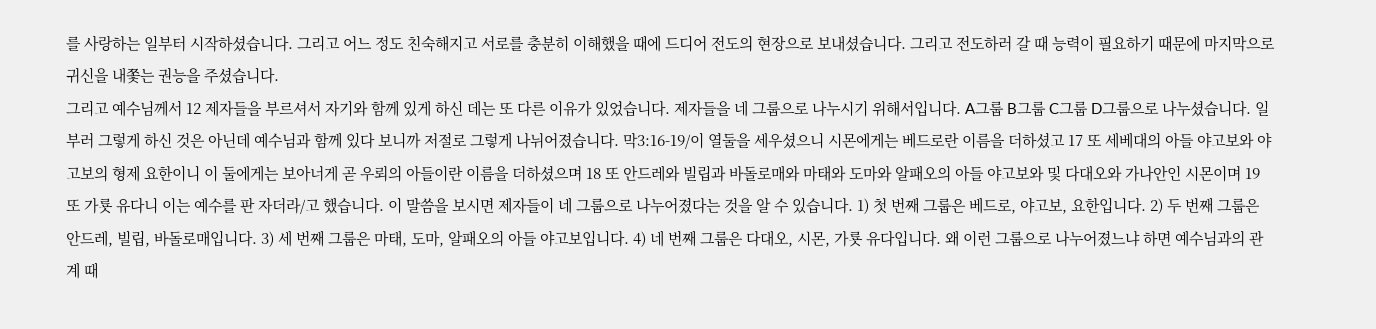를 사랑하는 일부터 시작하셨습니다. 그리고 어느 정도 친숙해지고 서로를 충분히 이해했을 때에 드디어 전도의 현장으로 보내셨습니다. 그리고 전도하러 갈 때 능력이 필요하기 때문에 마지막으로 귀신을 내쫓는 권능을 주셨습니다.
그리고 예수님께서 12 제자들을 부르셔서 자기와 함께 있게 하신 데는 또 다른 이유가 있었습니다. 제자들을 네 그룹으로 나누시기 위해서입니다. A그룹 B그룹 C그룹 D그룹으로 나누셨습니다. 일부러 그렇게 하신 것은 아닌데 예수님과 함께 있다 보니까 저절로 그렇게 나뉘어졌습니다. 막3:16-19/이 열둘을 세우셨으니 시몬에게는 베드로란 이름을 더하셨고 17 또 세베대의 아들 야고보와 야고보의 형제 요한이니 이 둘에게는 보아너게 곧 우뢰의 아들이란 이름을 더하셨으며 18 또 안드레와 빌립과 바돌로매와 마태와 도마와 알패오의 아들 야고보와 및 다대오와 가나안인 시몬이며 19 또 가룟 유다니 이는 예수를 판 자더라/고 했습니다. 이 말씀을 보시면 제자들이 네 그룹으로 나누어졌다는 것을 알 수 있습니다. 1) 첫 번째 그룹은 베드로, 야고보, 요한입니다. 2) 두 번째 그룹은 안드레, 빌립, 바돌로매입니다. 3) 세 번째 그룹은 마태, 도마, 알패오의 아들 야고보입니다. 4) 네 번째 그룹은 다대오, 시몬, 가룟 유다입니다. 왜 이런 그룹으로 나누어졌느냐 하면 예수님과의 관계 때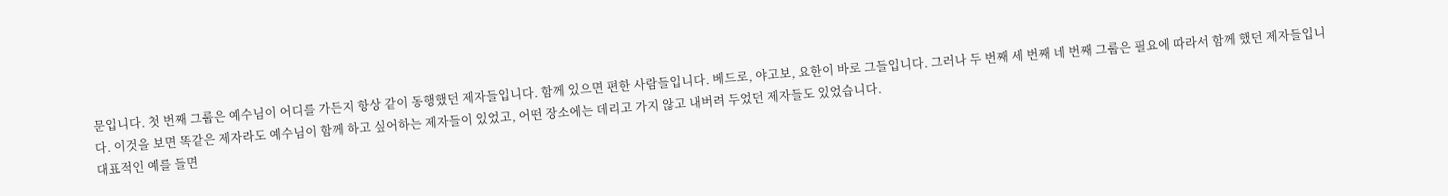문입니다. 첫 번째 그룹은 예수님이 어디를 가든지 항상 같이 동행했던 제자들입니다. 함께 있으면 편한 사람들입니다. 베드로, 야고보, 요한이 바로 그들입니다. 그러나 두 번째 세 번째 네 번째 그룹은 필요에 따라서 함께 했던 제자들입니다. 이것을 보면 똑같은 제자라도 예수님이 함께 하고 싶어하는 제자들이 있었고, 어떤 장소에는 데리고 가지 않고 내버려 두었던 제자들도 있었습니다.
대표적인 예를 들면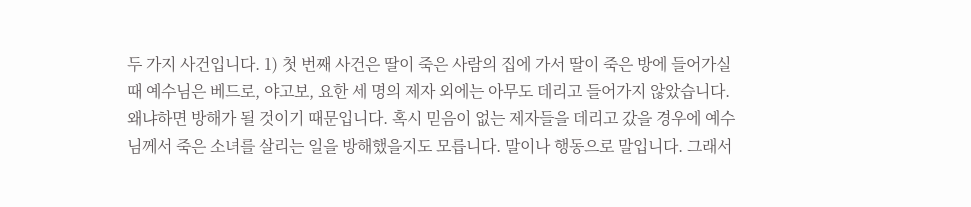두 가지 사건입니다. 1) 첫 번째 사건은 딸이 죽은 사람의 집에 가서 딸이 죽은 방에 들어가실 때 예수님은 베드로, 야고보, 요한 세 명의 제자 외에는 아무도 데리고 들어가지 않았습니다. 왜냐하면 방해가 될 것이기 때문입니다. 혹시 믿음이 없는 제자들을 데리고 갔을 경우에 예수님께서 죽은 소녀를 살리는 일을 방해했을지도 모릅니다. 말이나 행동으로 말입니다. 그래서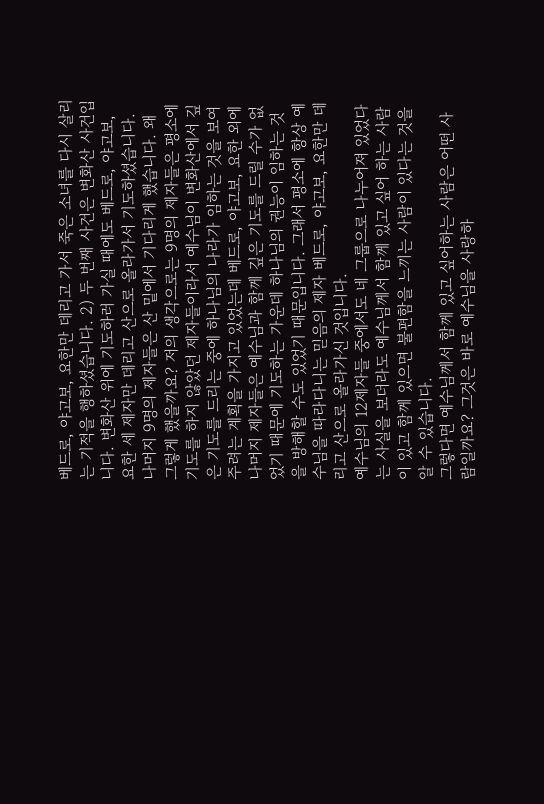베드로, 야고보, 요한만 데리고 가서 죽은 소녀를 다시 살리는 기적을 행하셨습니다. 2) 두 번째 사건은 변화산 사건입니다. 변화산 위에 기도하러 가실 때에도 베드로, 야고보, 요한 세 제자만 데리고 산으로 올라가서 기도하셨습니다. 나머지 9명의 제자들은 산 밑에서 기다리게 했습니다. 왜 그렇게 했을까요? 저의 생각으로는 9명의 제자들은 평소에 기도를 하지 않았던 제자들이라서 예수님이 변화산에서 깊은 기도를 드리는 중에 하나님의 나라가 임하는 것을 보여 주려는 계획을 가지고 있었는데 베드로, 야고보, 요한 외에 나머지 제자들은 예수님과 함께 깊은 기도를 드릴 수가 없었기 때문에 기도하는 가운데 하나님의 권능이 임하는 것을 방해할 수도 있었기 때문입니다. 그래서 평소에 항상 예수님을 따라다니는 믿음의 제자 베드로, 야고보, 요한만 데리고 산으로 올라가신 것입니다.
예수님의 12제자들 중에서도 네 그룹으로 나누어져 있었다는 사실을 보더라도 예수님께서 함께 있고 싶어 하는 사람이 있고 함께 있으면 불편함을 느끼는 사람이 있다는 것을 알 수 있습니다.
그렇다면 예수님께서 함께 있고 싶어하는 사람은 어떤 사람일까요? 그것은 바로 예수님을 사랑하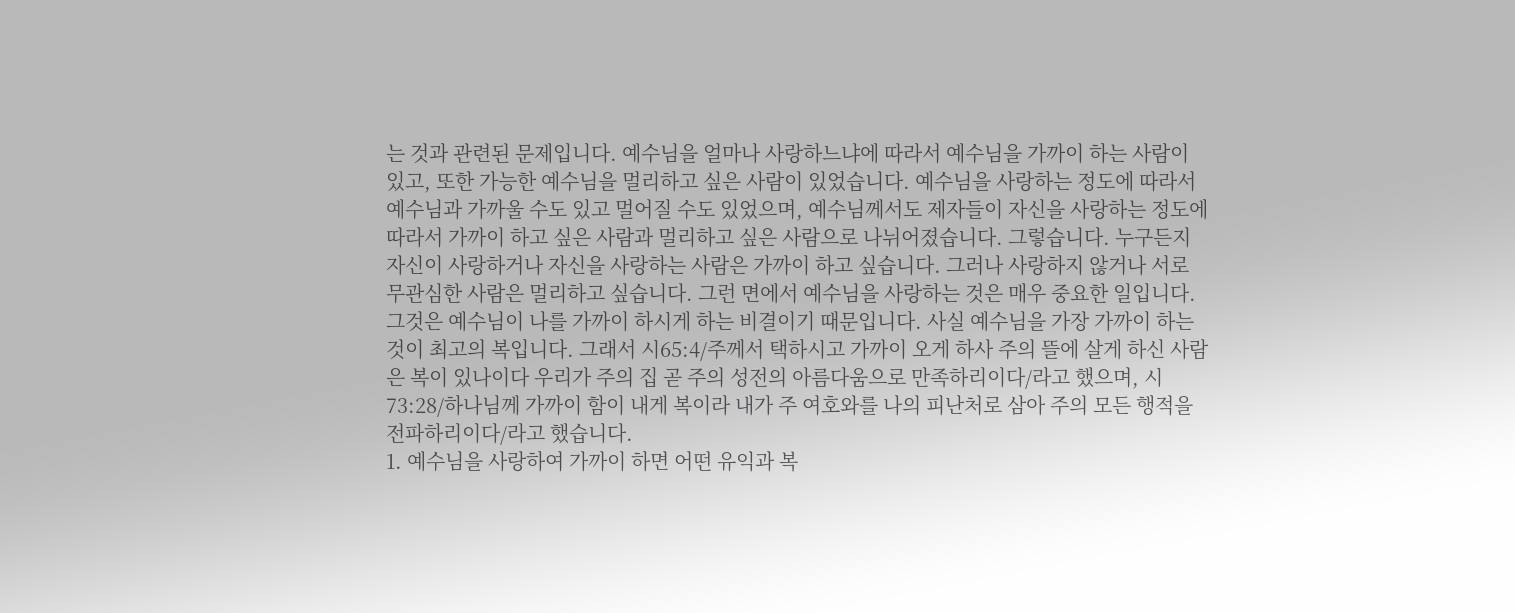는 것과 관련된 문제입니다. 예수님을 얼마나 사랑하느냐에 따라서 예수님을 가까이 하는 사람이 있고, 또한 가능한 예수님을 멀리하고 싶은 사람이 있었습니다. 예수님을 사랑하는 정도에 따라서 예수님과 가까울 수도 있고 멀어질 수도 있었으며, 예수님께서도 제자들이 자신을 사랑하는 정도에 따라서 가까이 하고 싶은 사람과 멀리하고 싶은 사람으로 나뉘어졌습니다. 그렇습니다. 누구든지 자신이 사랑하거나 자신을 사랑하는 사람은 가까이 하고 싶습니다. 그러나 사랑하지 않거나 서로 무관심한 사람은 멀리하고 싶습니다. 그런 면에서 예수님을 사랑하는 것은 매우 중요한 일입니다. 그것은 예수님이 나를 가까이 하시게 하는 비결이기 때문입니다. 사실 예수님을 가장 가까이 하는 것이 최고의 복입니다. 그래서 시65:4/주께서 택하시고 가까이 오게 하사 주의 뜰에 살게 하신 사람은 복이 있나이다 우리가 주의 집 곧 주의 성전의 아름다움으로 만족하리이다/라고 했으며, 시73:28/하나님께 가까이 함이 내게 복이라 내가 주 여호와를 나의 피난처로 삼아 주의 모든 행적을 전파하리이다/라고 했습니다.
1. 예수님을 사랑하여 가까이 하면 어떤 유익과 복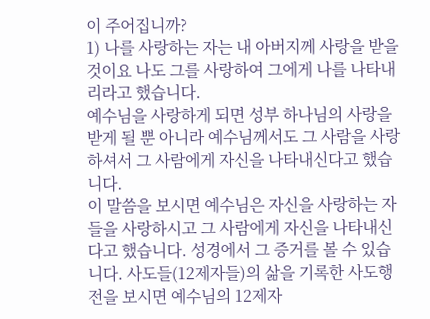이 주어집니까?
1) 나를 사랑하는 자는 내 아버지께 사랑을 받을 것이요 나도 그를 사랑하여 그에게 나를 나타내리라고 했습니다.
예수님을 사랑하게 되면 성부 하나님의 사랑을 받게 될 뿐 아니라 예수님께서도 그 사람을 사랑하셔서 그 사람에게 자신을 나타내신다고 했습니다.
이 말씀을 보시면 예수님은 자신을 사랑하는 자들을 사랑하시고 그 사람에게 자신을 나타내신다고 했습니다. 성경에서 그 증거를 볼 수 있습니다. 사도들(12제자들)의 삶을 기록한 사도행전을 보시면 예수님의 12제자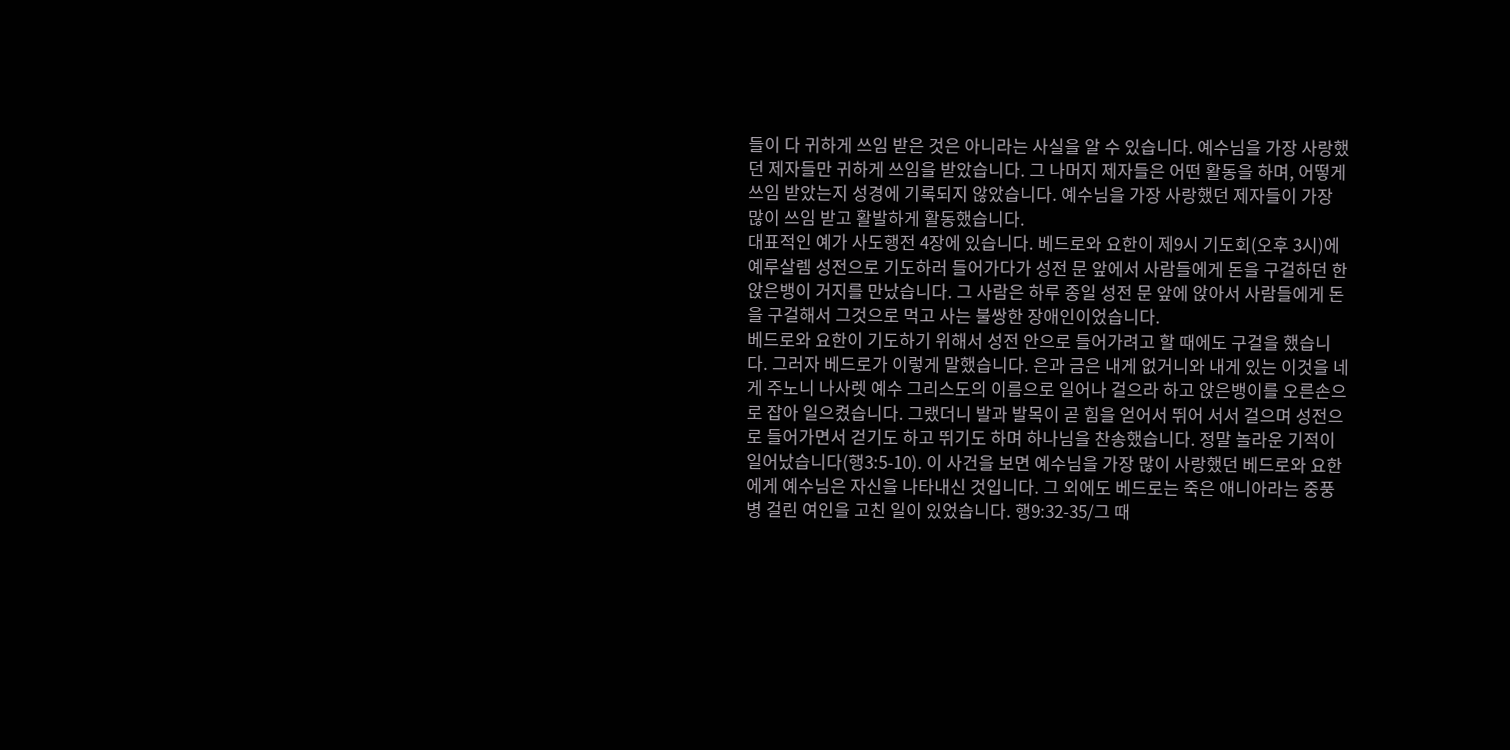들이 다 귀하게 쓰임 받은 것은 아니라는 사실을 알 수 있습니다. 예수님을 가장 사랑했던 제자들만 귀하게 쓰임을 받았습니다. 그 나머지 제자들은 어떤 활동을 하며, 어떻게 쓰임 받았는지 성경에 기록되지 않았습니다. 예수님을 가장 사랑했던 제자들이 가장 많이 쓰임 받고 활발하게 활동했습니다.
대표적인 예가 사도행전 4장에 있습니다. 베드로와 요한이 제9시 기도회(오후 3시)에 예루살렘 성전으로 기도하러 들어가다가 성전 문 앞에서 사람들에게 돈을 구걸하던 한 앉은뱅이 거지를 만났습니다. 그 사람은 하루 종일 성전 문 앞에 앉아서 사람들에게 돈을 구걸해서 그것으로 먹고 사는 불쌍한 장애인이었습니다.
베드로와 요한이 기도하기 위해서 성전 안으로 들어가려고 할 때에도 구걸을 했습니다. 그러자 베드로가 이렇게 말했습니다. 은과 금은 내게 없거니와 내게 있는 이것을 네게 주노니 나사렛 예수 그리스도의 이름으로 일어나 걸으라 하고 앉은뱅이를 오른손으로 잡아 일으켰습니다. 그랬더니 발과 발목이 곧 힘을 얻어서 뛰어 서서 걸으며 성전으로 들어가면서 걷기도 하고 뛰기도 하며 하나님을 찬송했습니다. 정말 놀라운 기적이 일어났습니다(행3:5-10). 이 사건을 보면 예수님을 가장 많이 사랑했던 베드로와 요한에게 예수님은 자신을 나타내신 것입니다. 그 외에도 베드로는 죽은 애니아라는 중풍병 걸린 여인을 고친 일이 있었습니다. 행9:32-35/그 때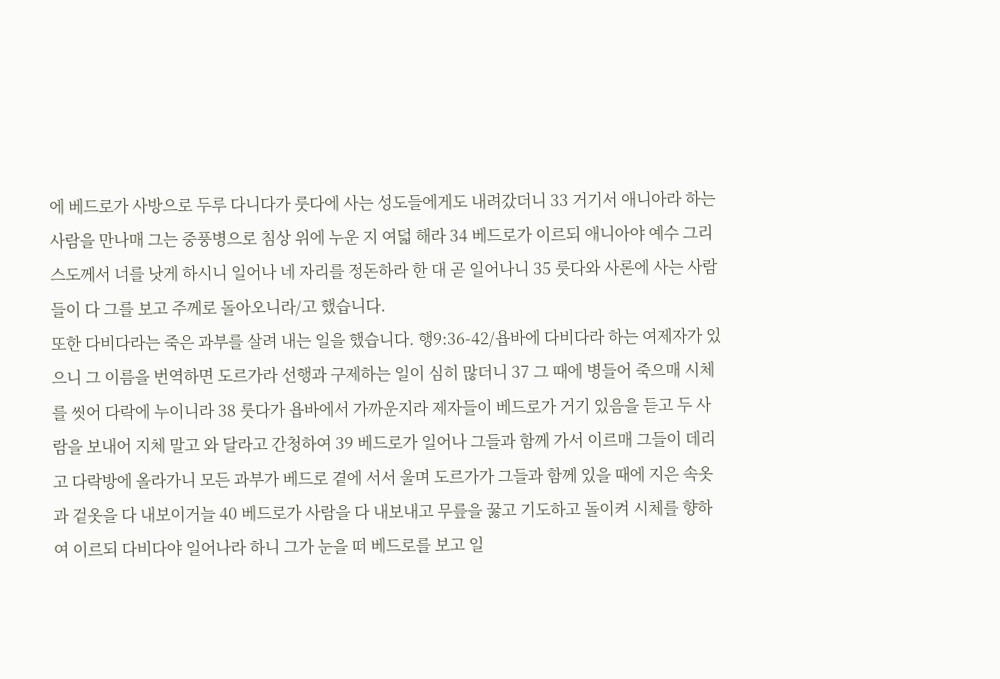에 베드로가 사방으로 두루 다니다가 룻다에 사는 성도들에게도 내려갔더니 33 거기서 애니아라 하는 사람을 만나매 그는 중풍병으로 침상 위에 누운 지 여덟 해라 34 베드로가 이르되 애니아야 예수 그리스도께서 너를 낫게 하시니 일어나 네 자리를 정돈하라 한 대 곧 일어나니 35 룻다와 사론에 사는 사람들이 다 그를 보고 주께로 돌아오니라/고 했습니다.
또한 다비다라는 죽은 과부를 살려 내는 일을 했습니다. 행9:36-42/욥바에 다비다라 하는 여제자가 있으니 그 이름을 번역하면 도르가라 선행과 구제하는 일이 심히 많더니 37 그 때에 병들어 죽으매 시체를 씻어 다락에 누이니라 38 룻다가 욥바에서 가까운지라 제자들이 베드로가 거기 있음을 듣고 두 사람을 보내어 지체 말고 와 달라고 간청하여 39 베드로가 일어나 그들과 함께 가서 이르매 그들이 데리고 다락방에 올라가니 모든 과부가 베드로 곁에 서서 울며 도르가가 그들과 함께 있을 때에 지은 속옷과 겉옷을 다 내보이거늘 40 베드로가 사람을 다 내보내고 무릎을 꿇고 기도하고 돌이켜 시체를 향하여 이르되 다비다야 일어나라 하니 그가 눈을 떠 베드로를 보고 일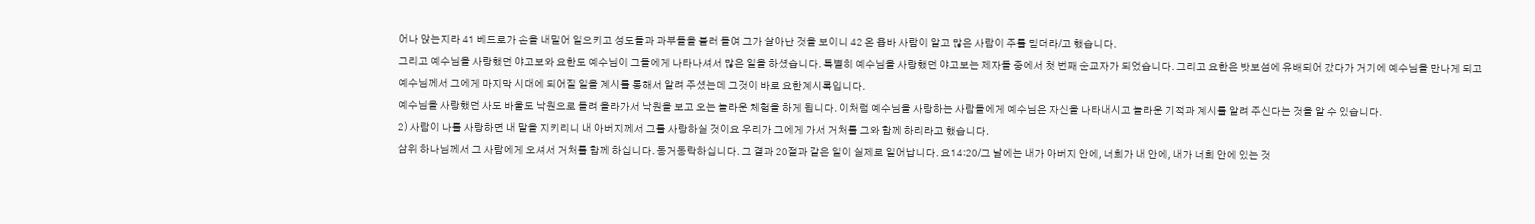어나 앉는지라 41 베드로가 손을 내밀어 일으키고 성도들과 과부들을 불러 들여 그가 살아난 것을 보이니 42 온 욥바 사람이 알고 많은 사람이 주를 믿더라/고 했습니다.
그리고 예수님을 사랑했던 야고보와 요한도 예수님이 그들에게 나타나셔서 많은 일을 하셨습니다. 특별히 예수님을 사랑했던 야고보는 제자들 중에서 첫 번째 순교자가 되었습니다. 그리고 요한은 밧보섬에 유배되어 갔다가 거기에 예수님을 만나게 되고 예수님께서 그에게 마지막 시대에 되어질 일을 계시를 통해서 알려 주셨는데 그것이 바로 요한계시록입니다.
예수님을 사랑했던 사도 바울도 낙원으로 들려 올라가서 낙원을 보고 오는 놀라운 체험을 하게 됩니다. 이처럼 예수님을 사랑하는 사람들에게 예수님은 자신을 나타내시고 놀라운 기적과 계시를 알려 주신다는 것을 알 수 있습니다.
2) 사람이 나를 사랑하면 내 말을 지키리니 내 아버지께서 그를 사랑하실 것이요 우리가 그에게 가서 거처를 그와 함께 하리라고 했습니다.
삼위 하나님께서 그 사람에게 오셔서 거처를 함께 하십니다. 동거동락하십니다. 그 결과 20절과 같은 일이 실제로 일어납니다. 요14:20/그 날에는 내가 아버지 안에, 너희가 내 안에, 내가 너희 안에 있는 것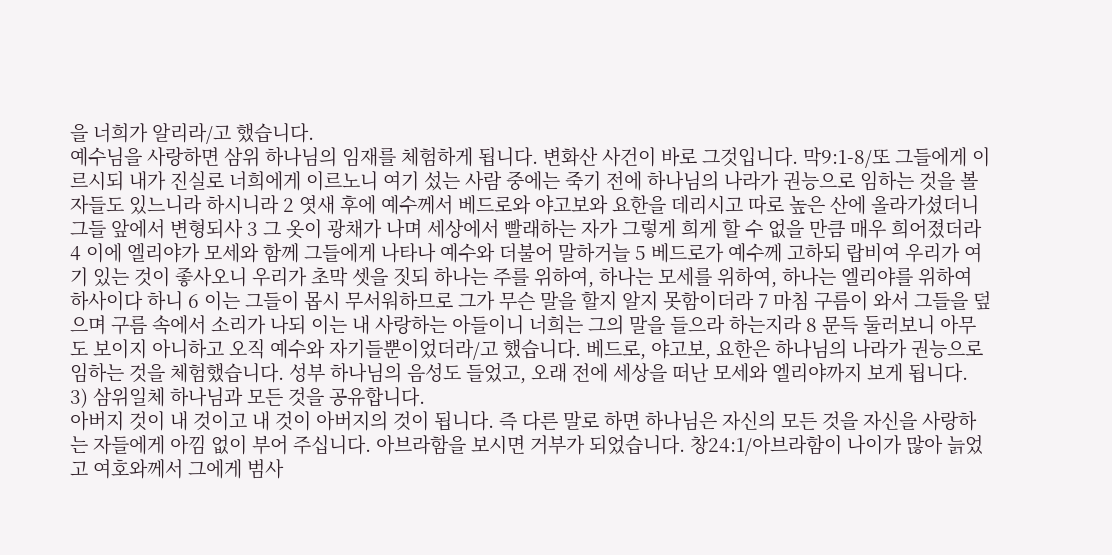을 너희가 알리라/고 했습니다.
예수님을 사랑하면 삼위 하나님의 임재를 체험하게 됩니다. 변화산 사건이 바로 그것입니다. 막9:1-8/또 그들에게 이르시되 내가 진실로 너희에게 이르노니 여기 섰는 사람 중에는 죽기 전에 하나님의 나라가 권능으로 임하는 것을 볼 자들도 있느니라 하시니라 2 엿새 후에 예수께서 베드로와 야고보와 요한을 데리시고 따로 높은 산에 올라가셨더니 그들 앞에서 변형되사 3 그 옷이 광채가 나며 세상에서 빨래하는 자가 그렇게 희게 할 수 없을 만큼 매우 희어졌더라 4 이에 엘리야가 모세와 함께 그들에게 나타나 예수와 더불어 말하거늘 5 베드로가 예수께 고하되 랍비여 우리가 여기 있는 것이 좋사오니 우리가 초막 셋을 짓되 하나는 주를 위하여, 하나는 모세를 위하여, 하나는 엘리야를 위하여 하사이다 하니 6 이는 그들이 몹시 무서워하므로 그가 무슨 말을 할지 알지 못함이더라 7 마침 구름이 와서 그들을 덮으며 구름 속에서 소리가 나되 이는 내 사랑하는 아들이니 너희는 그의 말을 들으라 하는지라 8 문득 둘러보니 아무도 보이지 아니하고 오직 예수와 자기들뿐이었더라/고 했습니다. 베드로, 야고보, 요한은 하나님의 나라가 권능으로 임하는 것을 체험했습니다. 성부 하나님의 음성도 들었고, 오래 전에 세상을 떠난 모세와 엘리야까지 보게 됩니다.
3) 삼위일체 하나님과 모든 것을 공유합니다.
아버지 것이 내 것이고 내 것이 아버지의 것이 됩니다. 즉 다른 말로 하면 하나님은 자신의 모든 것을 자신을 사랑하는 자들에게 아낌 없이 부어 주십니다. 아브라함을 보시면 거부가 되었습니다. 창24:1/아브라함이 나이가 많아 늙었고 여호와께서 그에게 범사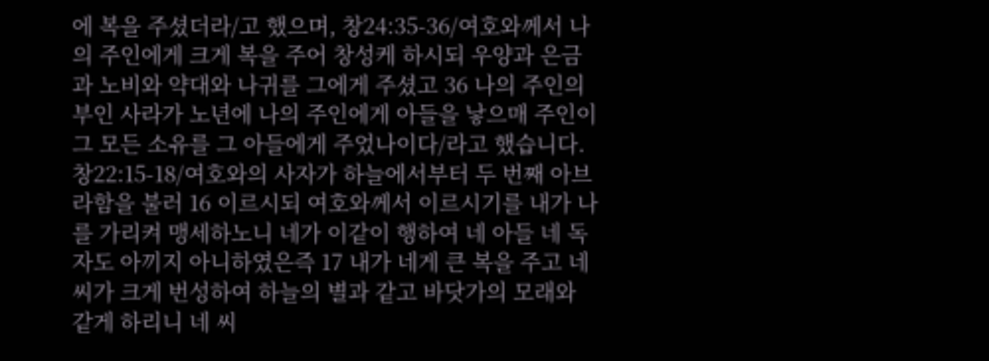에 복을 주셨더라/고 했으며, 창24:35-36/여호와께서 나의 주인에게 크게 복을 주어 창성케 하시되 우양과 은금과 노비와 약대와 나귀를 그에게 주셨고 36 나의 주인의 부인 사라가 노년에 나의 주인에게 아들을 낳으매 주인이 그 모든 소유를 그 아들에게 주었나이다/라고 했습니다. 창22:15-18/여호와의 사자가 하늘에서부터 두 번째 아브라함을 불러 16 이르시되 여호와께서 이르시기를 내가 나를 가리켜 맹세하노니 네가 이같이 행하여 네 아들 네 독자도 아끼지 아니하였은즉 17 내가 네게 큰 복을 주고 네 씨가 크게 번성하여 하늘의 별과 같고 바닷가의 모래와 같게 하리니 네 씨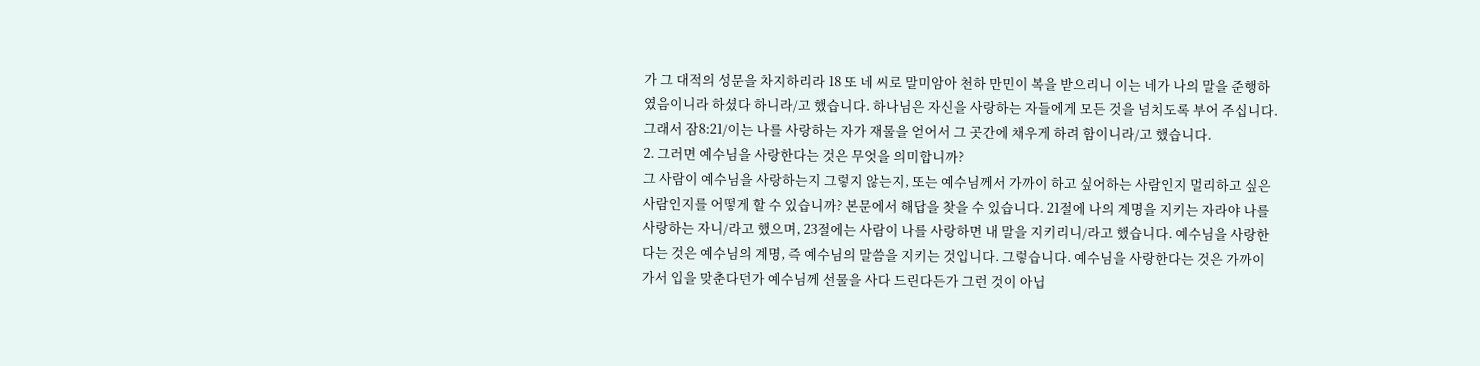가 그 대적의 성문을 차지하리라 18 또 네 씨로 말미암아 천하 만민이 복을 받으리니 이는 네가 나의 말을 준행하였음이니라 하셨다 하니라/고 했습니다. 하나님은 자신을 사랑하는 자들에게 모든 것을 넘치도록 부어 주십니다. 그래서 잠8:21/이는 나를 사랑하는 자가 재물을 얻어서 그 곳간에 채우게 하려 함이니라/고 했습니다.
2. 그러면 예수님을 사랑한다는 것은 무엇을 의미합니까?
그 사람이 예수님을 사랑하는지 그렇지 않는지, 또는 예수님께서 가까이 하고 싶어하는 사람인지 멀리하고 싶은 사람인지를 어떻게 할 수 있습니까? 본문에서 해답을 찾을 수 있습니다. 21절에 나의 계명을 지키는 자라야 나를 사랑하는 자니/라고 했으며, 23절에는 사람이 나를 사랑하면 내 말을 지키리니/라고 했습니다. 예수님을 사랑한다는 것은 예수님의 계명, 즉 예수님의 말씀을 지키는 것입니다. 그렇습니다. 예수님을 사랑한다는 것은 가까이 가서 입을 맞춘다던가 예수님께 선물을 사다 드린다든가 그런 것이 아닙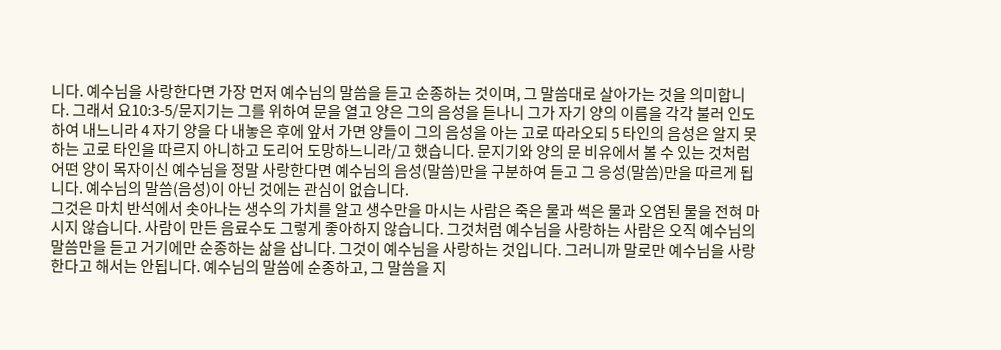니다. 예수님을 사랑한다면 가장 먼저 예수님의 말씀을 듣고 순종하는 것이며, 그 말씀대로 살아가는 것을 의미합니다. 그래서 요10:3-5/문지기는 그를 위하여 문을 열고 양은 그의 음성을 듣나니 그가 자기 양의 이름을 각각 불러 인도하여 내느니라 4 자기 양을 다 내놓은 후에 앞서 가면 양들이 그의 음성을 아는 고로 따라오되 5 타인의 음성은 알지 못하는 고로 타인을 따르지 아니하고 도리어 도망하느니라/고 했습니다. 문지기와 양의 문 비유에서 볼 수 있는 것처럼 어떤 양이 목자이신 예수님을 정말 사랑한다면 예수님의 음성(말씀)만을 구분하여 듣고 그 응성(말씀)만을 따르게 됩니다. 예수님의 말씀(음성)이 아닌 것에는 관심이 없습니다.
그것은 마치 반석에서 솟아나는 생수의 가치를 알고 생수만을 마시는 사람은 죽은 물과 썩은 물과 오염된 물을 전혀 마시지 않습니다. 사람이 만든 음료수도 그렇게 좋아하지 않습니다. 그것처럼 예수님을 사랑하는 사람은 오직 예수님의 말씀만을 듣고 거기에만 순종하는 삶을 삽니다. 그것이 예수님을 사랑하는 것입니다. 그러니까 말로만 예수님을 사랑한다고 해서는 안됩니다. 예수님의 말씀에 순종하고, 그 말씀을 지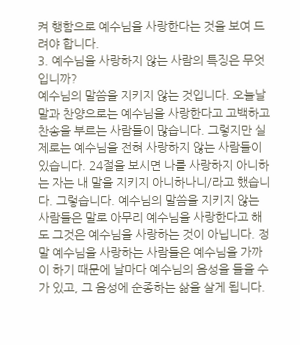켜 행함으로 예수님을 사랑한다는 것을 보여 드려야 합니다.
3. 예수님을 사랑하지 않는 사람의 특징은 무엇입니까?
예수님의 말씀을 지키지 않는 것입니다. 오늘날 말과 찬양으로는 예수님을 사랑한다고 고백하고 찬송을 부르는 사람들이 많습니다. 그렇지만 실제로는 예수님을 전혀 사랑하지 않는 사람들이 있습니다. 24절을 보시면 나를 사랑하지 아니하는 자는 내 말을 지키지 아니하나니/라고 했습니다. 그렇습니다. 예수님의 말씀을 지키지 않는 사람들은 말로 아무리 예수님을 사랑한다고 해도 그것은 예수님을 사랑하는 것이 아닙니다. 정말 예수님을 사랑하는 사람들은 예수님을 가까이 하기 때문에 날마다 예수님의 음성을 들을 수가 있고, 그 음성에 순종하는 삶을 살게 됩니다.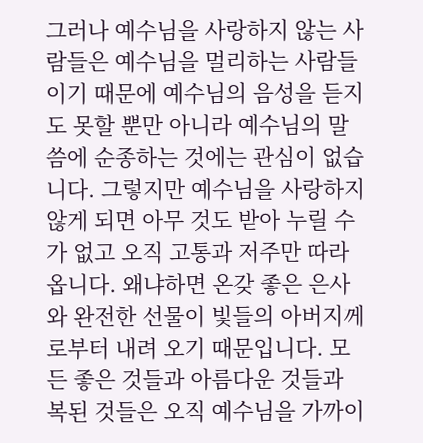그러나 예수님을 사랑하지 않는 사람들은 예수님을 멀리하는 사람들이기 때문에 예수님의 음성을 듣지도 못할 뿐만 아니라 예수님의 말씀에 순종하는 것에는 관심이 없습니다. 그렇지만 예수님을 사랑하지 않게 되면 아무 것도 받아 누릴 수가 없고 오직 고통과 저주만 따라옵니다. 왜냐하면 온갖 좋은 은사와 완전한 선물이 빛들의 아버지께로부터 내려 오기 때문입니다. 모든 좋은 것들과 아름다운 것들과 복된 것들은 오직 예수님을 가까이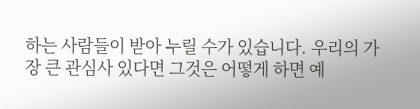하는 사람들이 받아 누릴 수가 있습니다. 우리의 가장 큰 관심사 있다면 그것은 어떻게 하면 예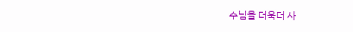수님을 더욱더 사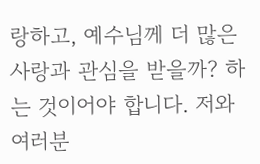랑하고, 예수님께 더 많은 사랑과 관심을 받을까? 하는 것이어야 합니다. 저와 여러분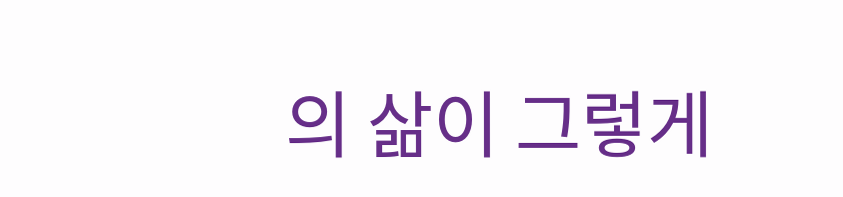의 삶이 그렇게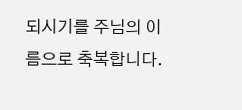되시기를 주님의 이름으로 축복합니다.